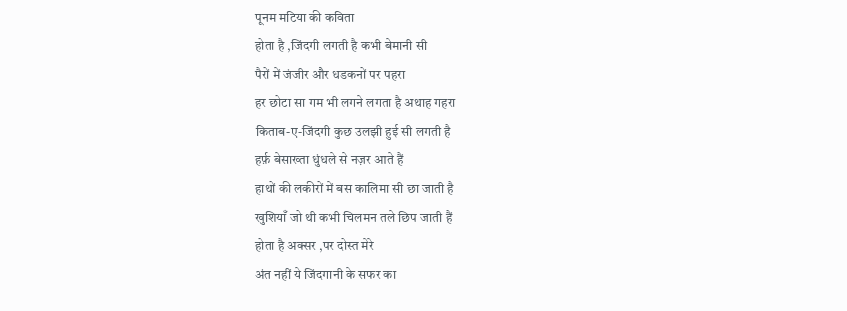पूनम मटिया की कविता
होता है ,जिंदगी लगती है कभी बेमानी सी
पैरों में जंजीर और धडकनों पर पहरा
हर छोटा सा गम भी लगने लगता है अथाह गहरा
किताब-ए-जिंदगी कुछ उलझी हुई सी लगती है
हर्फ़ बेसाख्ता धुंधले से नज़र आते हैं
हाथों की लकीरों में बस कालिमा सी छा जाती है
खुशियाँ जो थी कभी चिलमन तले छिप जाती हैं
होता है अक्सर ,पर दोस्त मेरे
अंत नहीं ये जिंदगानी के सफर का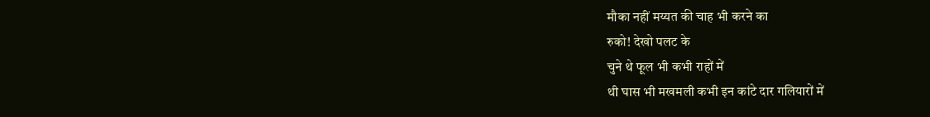मौका नहीं मय्यत की चाह भी करने का
रुको! देखो पलट के
चुने थे फूल भी कभी राहों में
थी घास भी मखमली कभी इन कांटे दार गलियारों में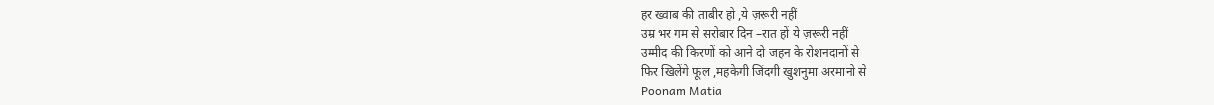हर ख्वाब की ताबीर हो ,ये ज़रूरी नहीं
उम्र भर गम से सरोबार दिन –रात हों ये ज़रूरी नहीं
उम्मीद की किरणों को आने दो जहन के रोशनदानों से
फिर खिलेंगे फूल ,महकेगी जिंदगी खुशनुमा अरमानो से
Poonam Matia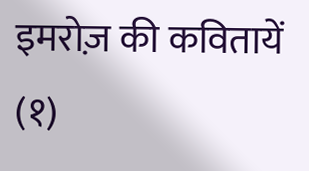इमरोज़ की कवितायें
(१)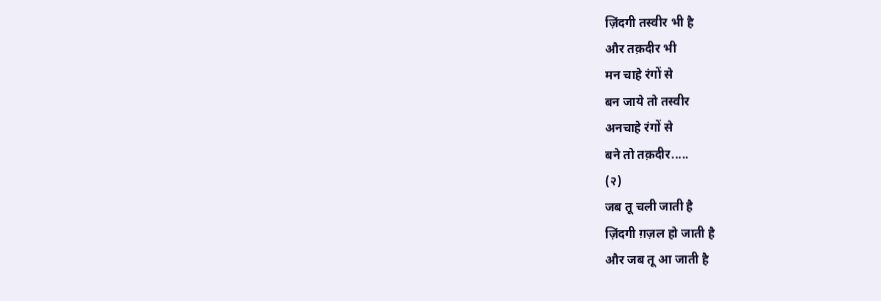ज़िंदगी तस्वीर भी है
और तक़दीर भी
मन चाहे रंगों से
बन जाये तो तस्वीर
अनचाहे रंगों से
बने तो तक़दीर.....
(२)
जब तू चली जाती है
ज़िंदगी ग़ज़ल हो जाती है
और जब तू आ जाती है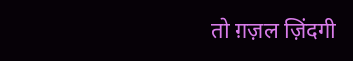तो ग़ज़ल ज़िंदगी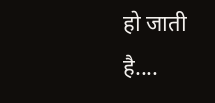हो जाती है....